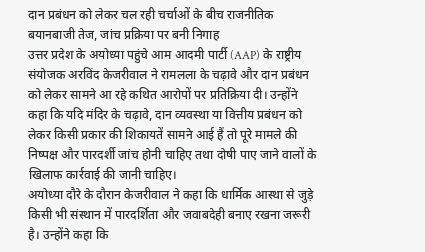दान प्रबंधन को लेकर चल रही चर्चाओं के बीच राजनीतिक बयानबाजी तेज, जांच प्रक्रिया पर बनी निगाह
उत्तर प्रदेश के अयोध्या पहुंचे आम आदमी पार्टी (AAP) के राष्ट्रीय संयोजक अरविंद केजरीवाल ने रामलला के चढ़ावे और दान प्रबंधन को लेकर सामने आ रहे कथित आरोपों पर प्रतिक्रिया दी। उन्होंने कहा कि यदि मंदिर के चढ़ावे, दान व्यवस्था या वित्तीय प्रबंधन को लेकर किसी प्रकार की शिकायतें सामने आई हैं तो पूरे मामले की निष्पक्ष और पारदर्शी जांच होनी चाहिए तथा दोषी पाए जाने वालों के खिलाफ कार्रवाई की जानी चाहिए।
अयोध्या दौरे के दौरान केजरीवाल ने कहा कि धार्मिक आस्था से जुड़े किसी भी संस्थान में पारदर्शिता और जवाबदेही बनाए रखना जरूरी है। उन्होंने कहा कि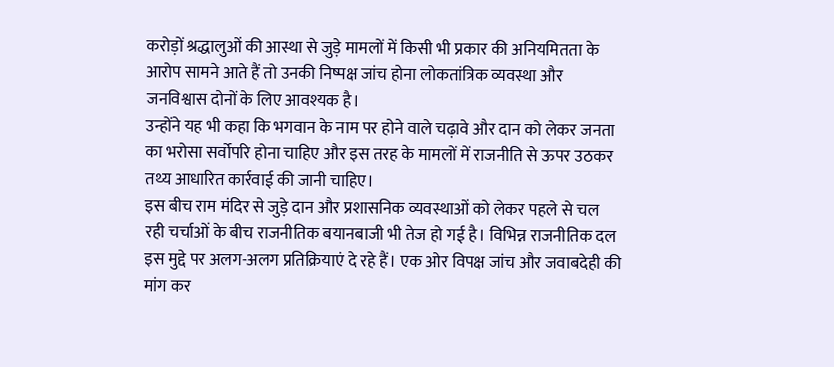करोड़ों श्रद्धालुओं की आस्था से जुड़े मामलों में किसी भी प्रकार की अनियमितता के आरोप सामने आते हैं तो उनकी निष्पक्ष जांच होना लोकतांत्रिक व्यवस्था और जनविश्वास दोनों के लिए आवश्यक है।
उन्होंने यह भी कहा कि भगवान के नाम पर होने वाले चढ़ावे और दान को लेकर जनता का भरोसा सर्वोपरि होना चाहिए और इस तरह के मामलों में राजनीति से ऊपर उठकर तथ्य आधारित कार्रवाई की जानी चाहिए।
इस बीच राम मंदिर से जुड़े दान और प्रशासनिक व्यवस्थाओं को लेकर पहले से चल रही चर्चाओं के बीच राजनीतिक बयानबाजी भी तेज हो गई है। विभिन्न राजनीतिक दल इस मुद्दे पर अलग-अलग प्रतिक्रियाएं दे रहे हैं। एक ओर विपक्ष जांच और जवाबदेही की मांग कर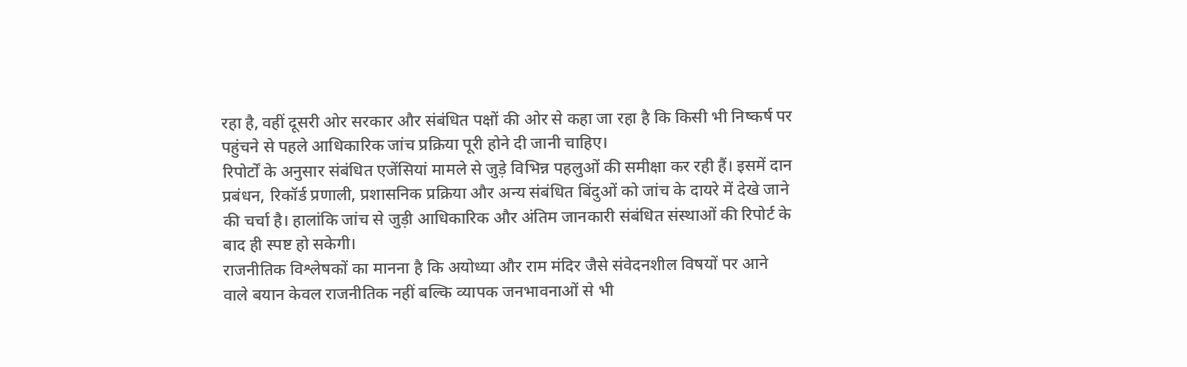रहा है, वहीं दूसरी ओर सरकार और संबंधित पक्षों की ओर से कहा जा रहा है कि किसी भी निष्कर्ष पर पहुंचने से पहले आधिकारिक जांच प्रक्रिया पूरी होने दी जानी चाहिए।
रिपोर्टों के अनुसार संबंधित एजेंसियां मामले से जुड़े विभिन्न पहलुओं की समीक्षा कर रही हैं। इसमें दान प्रबंधन, रिकॉर्ड प्रणाली, प्रशासनिक प्रक्रिया और अन्य संबंधित बिंदुओं को जांच के दायरे में देखे जाने की चर्चा है। हालांकि जांच से जुड़ी आधिकारिक और अंतिम जानकारी संबंधित संस्थाओं की रिपोर्ट के बाद ही स्पष्ट हो सकेगी।
राजनीतिक विश्लेषकों का मानना है कि अयोध्या और राम मंदिर जैसे संवेदनशील विषयों पर आने वाले बयान केवल राजनीतिक नहीं बल्कि व्यापक जनभावनाओं से भी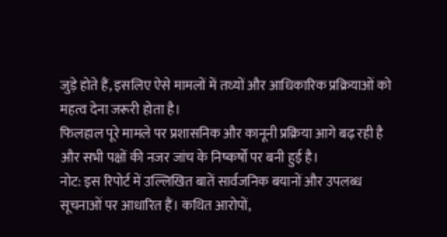जुड़े होते हैं, इसलिए ऐसे मामलों में तथ्यों और आधिकारिक प्रक्रियाओं को महत्व देना जरूरी होता है।
फिलहाल पूरे मामले पर प्रशासनिक और कानूनी प्रक्रिया आगे बढ़ रही है और सभी पक्षों की नजर जांच के निष्कर्षों पर बनी हुई है।
नोट: इस रिपोर्ट में उल्लिखित बातें सार्वजनिक बयानों और उपलब्ध सूचनाओं पर आधारित हैं। कथित आरोपों,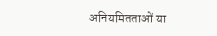अनियमितताओं या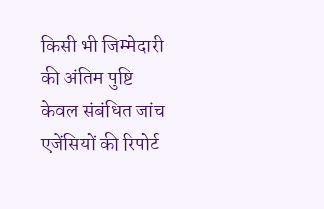किसी भी जिम्मेदारी की अंतिम पुष्टि केवल संबंधित जांच एजेंसियों की रिपोर्ट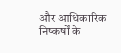और आधिकारिक निष्कर्षों के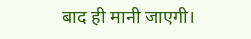बाद ही मानी जाएगी।